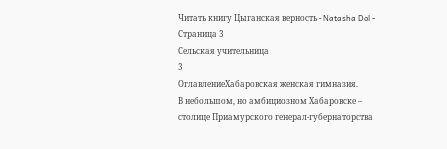Читать книгу Цыганская верность - Natasha Dol - Страница 3
Сельская учительница
3
ОглавлениеХабаровская женская гимназия.
В небольшом, но амбициозном Хабаровске – столице Приамурского генерал-губернаторства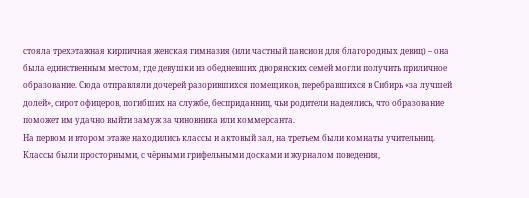стояла трехэтажная кирпичная женская гимназия (или частный пансион для благородных девиц) – она была единственным местом, где девушки из обедневших дворянских семей могли получить приличное образование. Сюда отправляли дочерей разорившихся помещиков, перебравшихся в Сибирь «за лучшей долей», сирот офицеров, погибших на службе, бесприданниц, чьи родители надеялись, что образование поможет им удачно выйти замуж за чиновника или коммерсанта.
На первом и втором этаже находились классы и актовый зал, на третьем были комнаты учительниц. Классы были просторными, с чёрными грифельными досками и журналом поведения,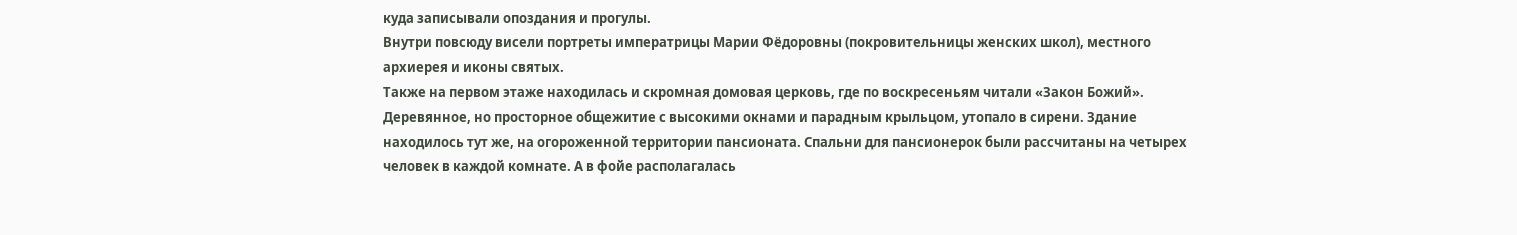куда записывали опоздания и прогулы.
Внутри повсюду висели портреты императрицы Марии Фёдоровны (покровительницы женских школ), местного архиерея и иконы святых.
Также на первом этаже находилась и скромная домовая церковь, где по воскресеньям читали «Закон Божий».
Деревянное, но просторное общежитие с высокими окнами и парадным крыльцом, утопало в сирени. Здание находилось тут же, на огороженной территории пансионата. Спальни для пансионерок были рассчитаны на четырех человек в каждой комнате. А в фойе располагалась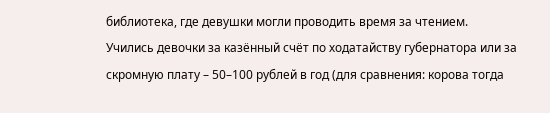библиотека, где девушки могли проводить время за чтением.
Учились девочки за казённый счёт по ходатайству губернатора или за скромную плату – 50–100 рублей в год (для сравнения: корова тогда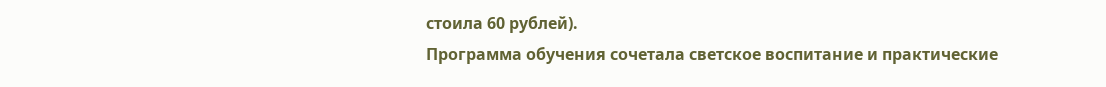стоила 60 рублей).
Программа обучения сочетала светское воспитание и практические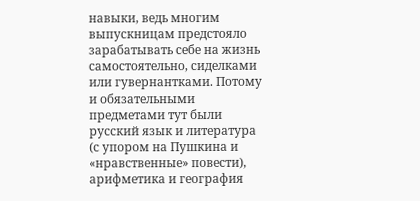навыки, ведь многим выпускницам предстояло зарабатывать себе на жизнь самостоятельно, сиделками или гувернантками. Потому и обязательными предметами тут были русский язык и литература (с упором на Пушкина и «нравственные» повести), арифметика и география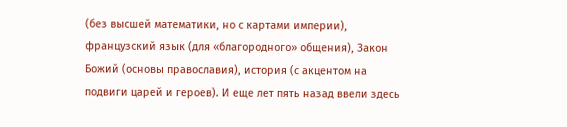(без высшей математики, но с картами империи), французский язык (для «благородного» общения), Закон Божий (основы православия), история (с акцентом на подвиги царей и героев). И еще лет пять назад ввели здесь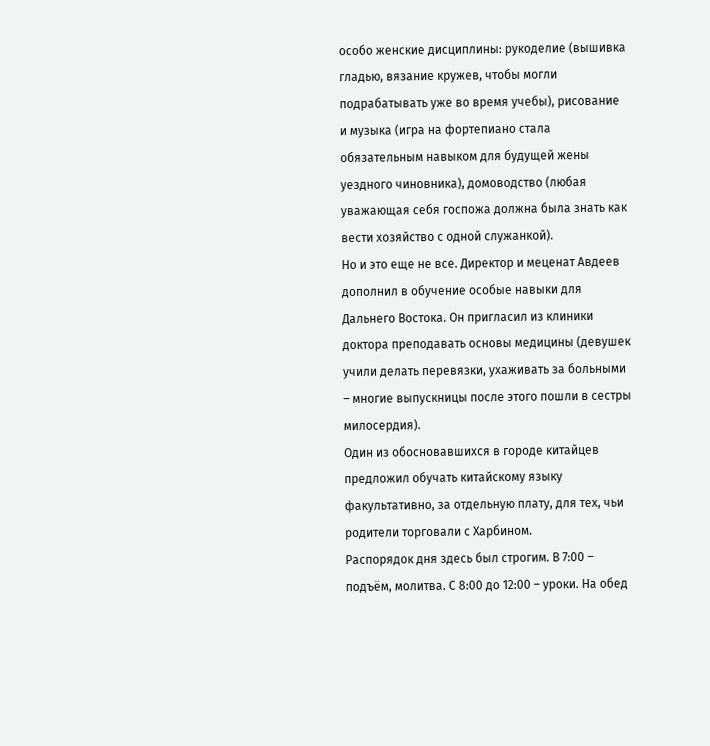особо женские дисциплины: рукоделие (вышивка гладью, вязание кружев, чтобы могли подрабатывать уже во время учебы), рисование и музыка (игра на фортепиано стала обязательным навыком для будущей жены уездного чиновника), домоводство (любая уважающая себя госпожа должна была знать как вести хозяйство с одной служанкой).
Но и это еще не все. Директор и меценат Авдеев дополнил в обучение особые навыки для Дальнего Востока. Он пригласил из клиники доктора преподавать основы медицины (девушек учили делать перевязки, ухаживать за больными – многие выпускницы после этого пошли в сестры милосердия).
Один из обосновавшихся в городе китайцев предложил обучать китайскому языку факультативно, за отдельную плату, для тех, чьи родители торговали с Харбином.
Распорядок дня здесь был строгим. В 7:00 – подъём, молитва. С 8:00 до 12:00 – уроки. На обед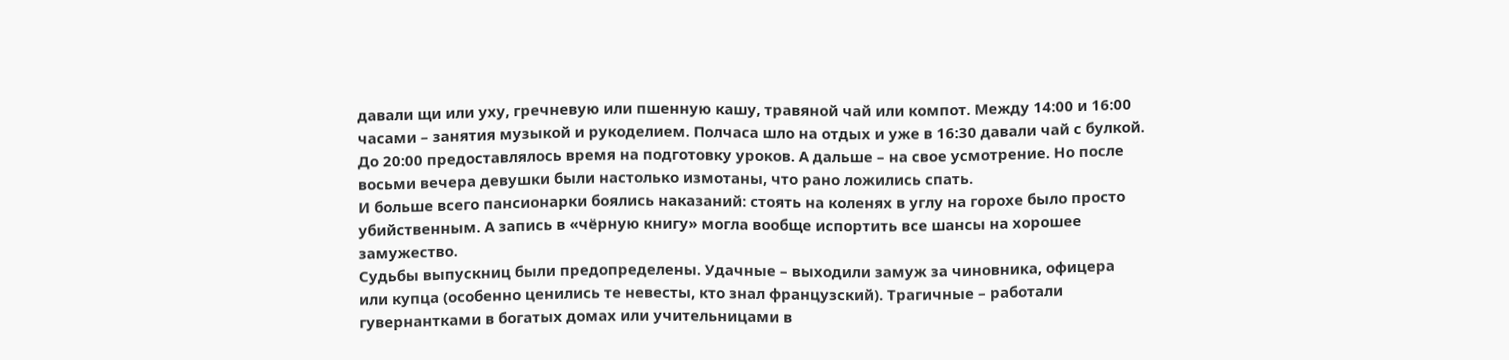давали щи или уху, гречневую или пшенную кашу, травяной чай или компот. Между 14:00 и 16:00 часами – занятия музыкой и рукоделием. Полчаса шло на отдых и уже в 16:30 давали чай с булкой. До 20:00 предоставлялось время на подготовку уроков. А дальше – на свое усмотрение. Но после восьми вечера девушки были настолько измотаны, что рано ложились спать.
И больше всего пансионарки боялись наказаний: стоять на коленях в углу на горохе было просто убийственным. А запись в «чёрную книгу» могла вообще испортить все шансы на хорошее замужество.
Судьбы выпускниц были предопределены. Удачные – выходили замуж за чиновника, офицера или купца (особенно ценились те невесты, кто знал французский). Трагичные – работали гувернантками в богатых домах или учительницами в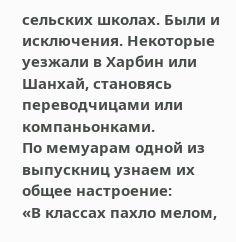сельских школах. Были и исключения. Некоторые уезжали в Харбин или Шанхай, становясь переводчицами или компаньонками.
По мемуарам одной из выпускниц узнаем их общее настроение:
«В классах пахло мелом,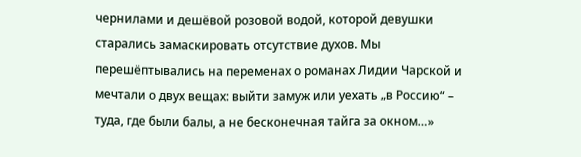чернилами и дешёвой розовой водой, которой девушки старались замаскировать отсутствие духов. Мы перешёптывались на переменах о романах Лидии Чарской и мечтали о двух вещах: выйти замуж или уехать „в Россию“ – туда, где были балы, а не бесконечная тайга за окном…»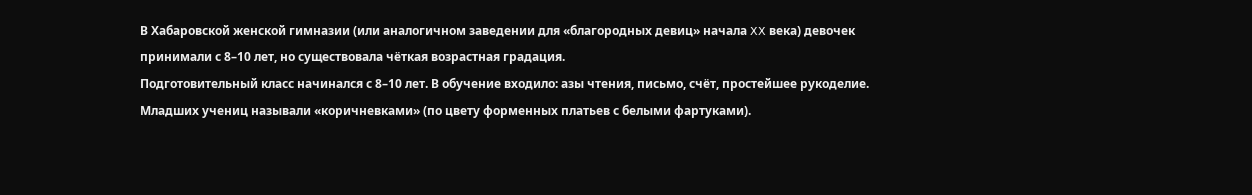В Хабаровской женской гимназии (или аналогичном заведении для «благородных девиц» начала XX века) девочек принимали с 8–10 лет, но существовала чёткая возрастная градация.
Подготовительный класс начинался с 8–10 лет. В обучение входило: азы чтения, письмо, счёт, простейшее рукоделие. Младших учениц называли «коричневками» (по цвету форменных платьев с белыми фартуками).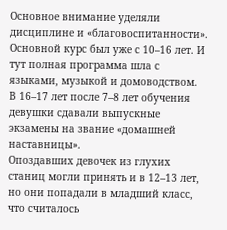Основное внимание уделяли дисциплине и «благовоспитанности».
Основной курс был уже с 10–16 лет. И тут полная программа шла с языками, музыкой и домоводством.
В 16–17 лет после 7–8 лет обучения девушки сдавали выпускные экзамены на звание «домашней наставницы».
Опоздавших девочек из глухих станиц могли принять и в 12–13 лет, но они попадали в младший класс, что считалось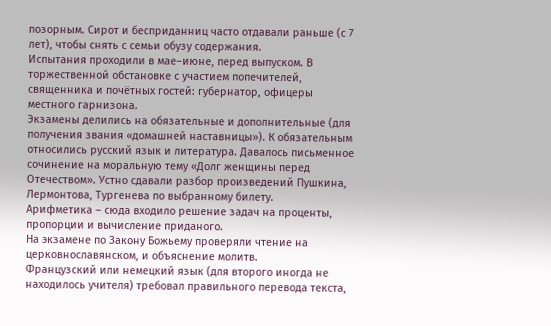позорным. Сирот и бесприданниц часто отдавали раньше (с 7 лет), чтобы снять с семьи обузу содержания.
Испытания проходили в мае–июне, перед выпуском. В торжественной обстановке с участием попечителей, священника и почётных гостей: губернатор, офицеры местного гарнизона.
Экзамены делились на обязательные и дополнительные (для получения звания «домашней наставницы»). К обязательным относились русский язык и литература. Давалось письменное сочинение на моральную тему «Долг женщины перед Отечеством». Устно сдавали разбор произведений Пушкина, Лермонтова, Тургенева по выбранному билету.
Арифметика – сюда входило решение задач на проценты, пропорции и вычисление приданого.
На экзамене по Закону Божьему проверяли чтение на церковнославянском, и объяснение молитв.
Французский или немецкий язык (для второго иногда не находилось учителя) требовал правильного перевода текста,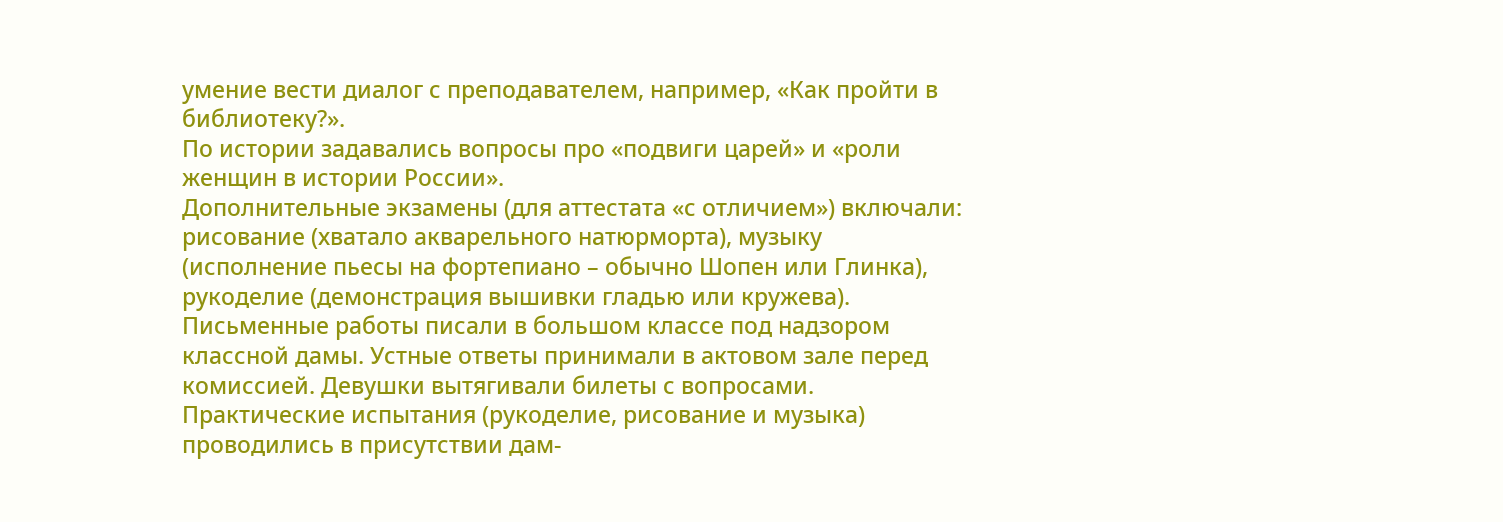умение вести диалог с преподавателем, например, «Как пройти в библиотеку?».
По истории задавались вопросы про «подвиги царей» и «роли женщин в истории России».
Дополнительные экзамены (для аттестата «с отличием») включали: рисование (хватало акварельного натюрморта), музыку (исполнение пьесы на фортепиано – обычно Шопен или Глинка), рукоделие (демонстрация вышивки гладью или кружева).
Письменные работы писали в большом классе под надзором классной дамы. Устные ответы принимали в актовом зале перед комиссией. Девушки вытягивали билеты с вопросами.
Практические испытания (рукоделие, рисование и музыка) проводились в присутствии дам-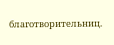благотворительниц.